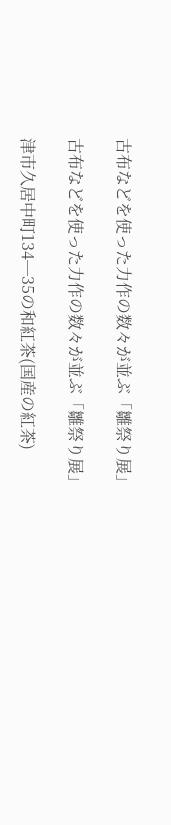古布などを使った力作の数々が並ぶ「雛祭り展」

古布などを使った力作の数々が並ぶ「雛祭り展」

津市久居中町134─35の和紅茶(国産の紅茶)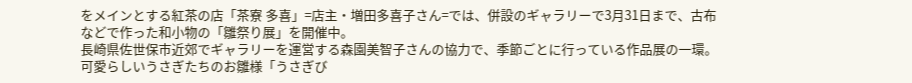をメインとする紅茶の店「茶寮 多喜」=店主・増田多喜子さん=では、併設のギャラリーで3月31日まで、古布などで作った和小物の「雛祭り展」を開催中。
長崎県佐世保市近郊でギャラリーを運営する森園美智子さんの協力で、季節ごとに行っている作品展の一環。
可愛らしいうさぎたちのお雛様「うさぎび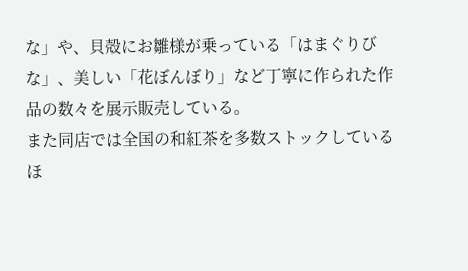な」や、貝殻にお雛様が乗っている「はまぐりびな」、美しい「花ぼんぼり」など丁寧に作られた作品の数々を展示販売している。
また同店では全国の和紅茶を多数ストックしているほ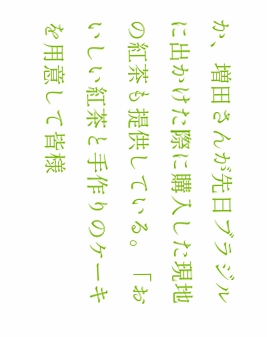か、増田さんが先日ブラジルに出かけた際に購入した現地の紅茶も提供している。「おいしい紅茶と手作りのケーキを用意して皆様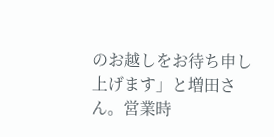のお越しをお待ち申し上げます」と増田さん。営業時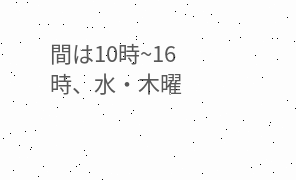間は10時~16時、水・木曜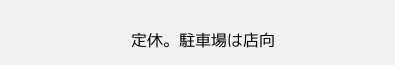定休。駐車場は店向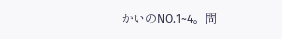かいのNO.1~4。問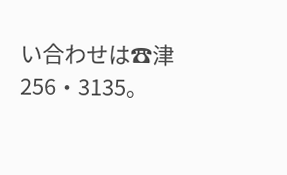い合わせは☎津256・3135。